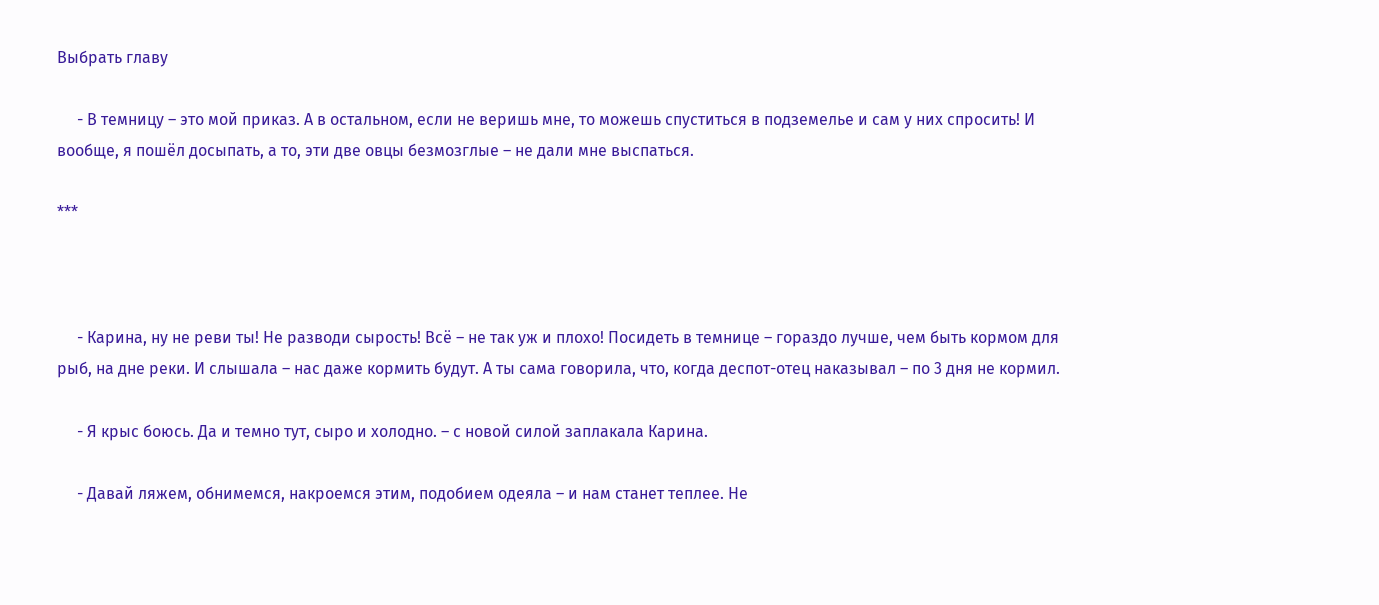Выбрать главу

     - В темницу – это мой приказ. А в остальном, если не веришь мне, то можешь спуститься в подземелье и сам у них спросить! И вообще, я пошёл досыпать, а то, эти две овцы безмозглые – не дали мне выспаться.

***



     - Карина, ну не реви ты! Не разводи сырость! Всё – не так уж и плохо! Посидеть в темнице – гораздо лучше, чем быть кормом для рыб, на дне реки. И слышала – нас даже кормить будут. А ты сама говорила, что, когда деспот-отец наказывал – по 3 дня не кормил.

     - Я крыс боюсь. Да и темно тут, сыро и холодно. – с новой силой заплакала Карина.

     - Давай ляжем, обнимемся, накроемся этим, подобием одеяла – и нам станет теплее. Не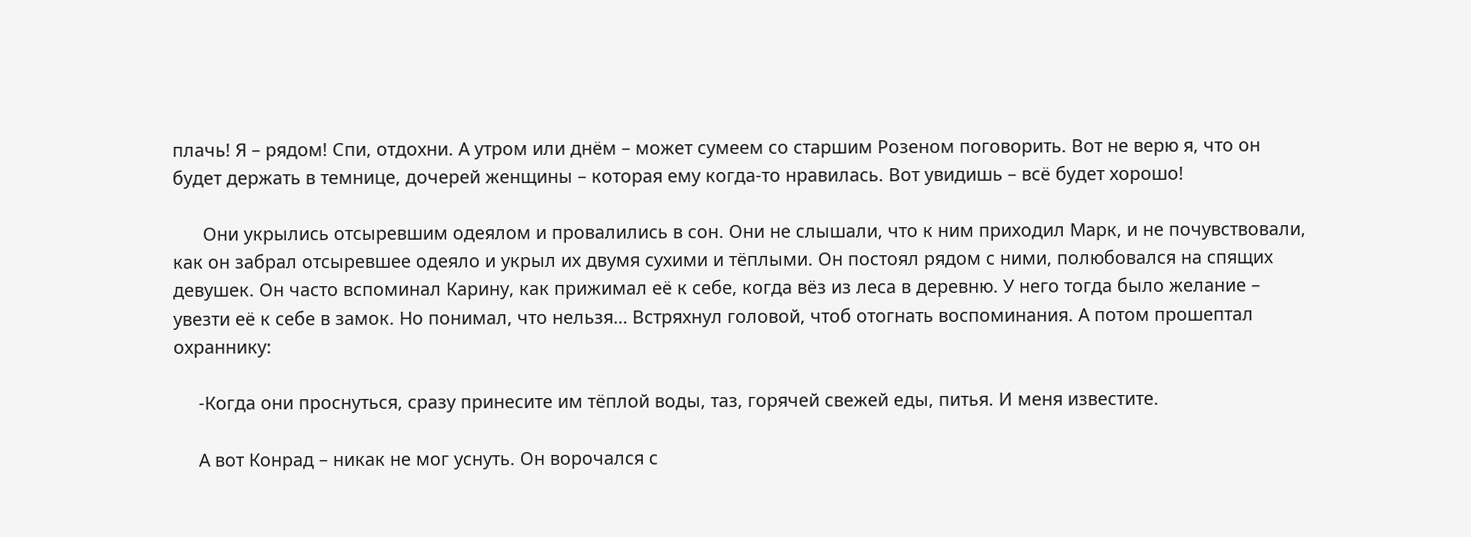плачь! Я – рядом! Спи, отдохни. А утром или днём – может сумеем со старшим Розеном поговорить. Вот не верю я, что он будет держать в темнице, дочерей женщины – которая ему когда-то нравилась. Вот увидишь – всё будет хорошо!

      Они укрылись отсыревшим одеялом и провалились в сон. Они не слышали, что к ним приходил Марк, и не почувствовали, как он забрал отсыревшее одеяло и укрыл их двумя сухими и тёплыми. Он постоял рядом с ними, полюбовался на спящих девушек. Он часто вспоминал Карину, как прижимал её к себе, когда вёз из леса в деревню. У него тогда было желание – увезти её к себе в замок. Но понимал, что нельзя… Встряхнул головой, чтоб отогнать воспоминания. А потом прошептал охраннику:

     -Когда они проснуться, сразу принесите им тёплой воды, таз, горячей свежей еды, питья. И меня известите.

     А вот Конрад – никак не мог уснуть. Он ворочался с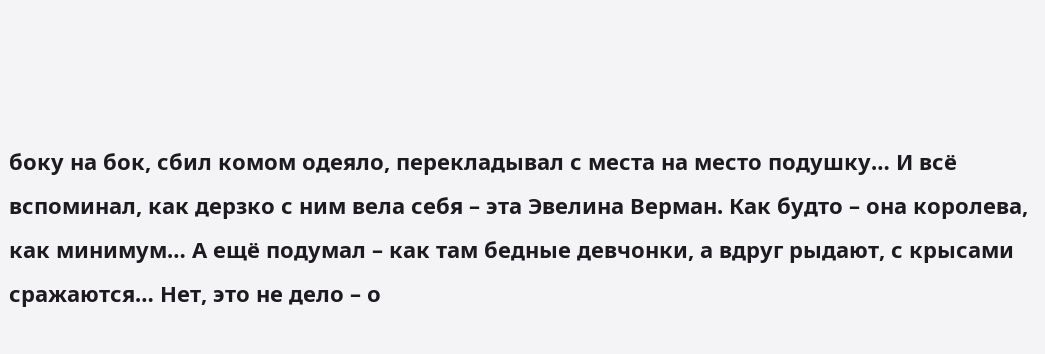боку на бок, сбил комом одеяло, перекладывал с места на место подушку… И всё вспоминал, как дерзко с ним вела себя – эта Эвелина Верман. Как будто – она королева, как минимум… А ещё подумал – как там бедные девчонки, а вдруг рыдают, с крысами сражаются… Нет, это не дело – о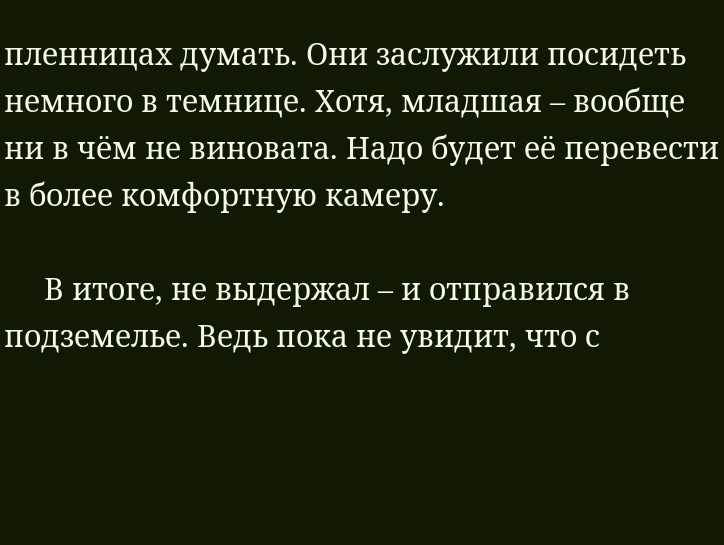пленницах думать. Они заслужили посидеть немного в темнице. Хотя, младшая – вообще ни в чём не виновата. Надо будет её перевести в более комфортную камеру.

     В итоге, не выдержал – и отправился в подземелье. Ведь пока не увидит, что с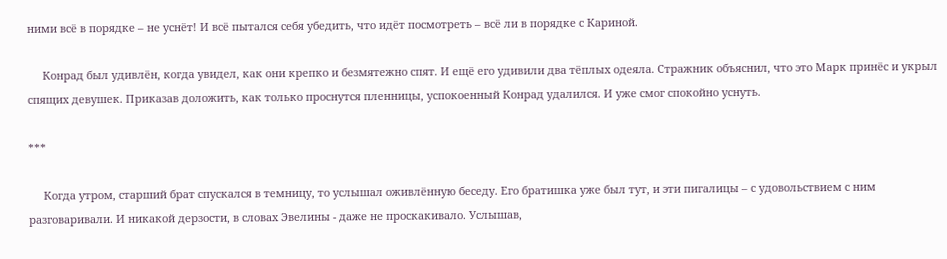ними всё в порядке – не уснёт! И всё пытался себя убедить, что идёт посмотреть – всё ли в порядке с Кариной.

     Конрад был удивлён, когда увидел, как они крепко и безмятежно спят. И ещё его удивили два тёплых одеяла. Стражник объяснил, что это Марк принёс и укрыл спящих девушек. Приказав доложить, как только проснутся пленницы, успокоенный Конрад удалился. И уже смог спокойно уснуть.

***

     Когда утром, старший брат спускался в темницу, то услышал оживлённую беседу. Его братишка уже был тут, и эти пигалицы – с удовольствием с ним разговаривали. И никакой дерзости, в словах Эвелины - даже не проскакивало. Услышав,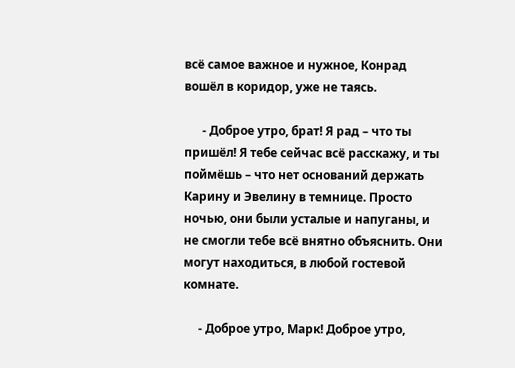всё самое важное и нужное, Конрад вошёл в коридор, уже не таясь.

      - Доброе утро, брат! Я рад – что ты пришёл! Я тебе сейчас всё расскажу, и ты поймёшь – что нет оснований держать Карину и Эвелину в темнице. Просто ночью, они были усталые и напуганы, и не смогли тебе всё внятно объяснить. Они могут находиться, в любой гостевой комнате.

     - Доброе утро, Марк! Доброе утро,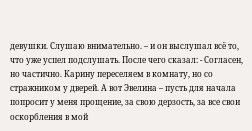девушки. Слушаю внимательно. – и он выслушал всё то, что уже успел подслушать. После чего сказал: - Согласен, но частично. Карину переселяем в комнату, но со стражником у дверей. А вот Эвелина – пусть для начала попросит у меня прощение, за свою дерзость, за все свои оскорбления в мой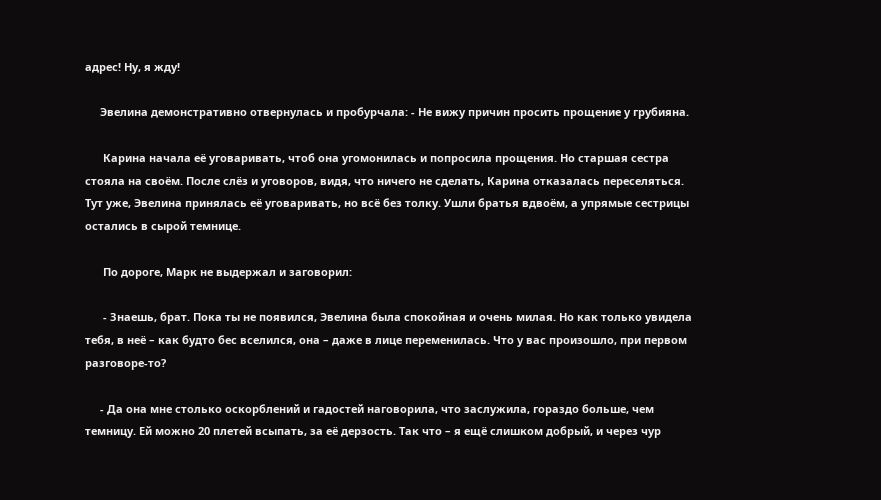адрес! Ну, я жду!

     Эвелина демонстративно отвернулась и пробурчала: - Не вижу причин просить прощение у грубияна.

      Карина начала её уговаривать, чтоб она угомонилась и попросила прощения. Но старшая сестра стояла на своём. После слёз и уговоров, видя, что ничего не сделать, Карина отказалась переселяться. Тут уже, Эвелина принялась её уговаривать, но всё без толку. Ушли братья вдвоём, а упрямые сестрицы остались в сырой темнице.

      По дороге, Марк не выдержал и заговорил:

      - Знаешь, брат. Пока ты не появился, Эвелина была спокойная и очень милая. Но как только увидела тебя, в неё – как будто бес вселился, она – даже в лице переменилась. Что у вас произошло, при первом разговоре-то?

     - Да она мне столько оскорблений и гадостей наговорила, что заслужила, гораздо больше, чем темницу. Ей можно 20 плетей всыпать, за её дерзость. Так что – я ещё слишком добрый, и через чур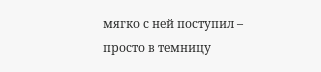мягко с ней поступил – просто в темницу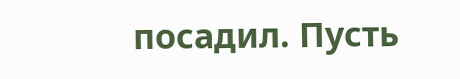посадил. Пусть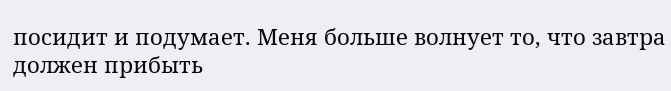посидит и подумает. Меня больше волнует то, что завтра должен прибыть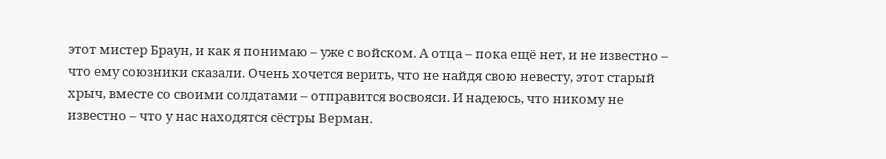этот мистер Браун, и как я понимаю – уже с войском. А отца – пока ещё нет, и не известно – что ему союзники сказали. Очень хочется верить, что не найдя свою невесту, этот старый хрыч, вместе со своими солдатами – отправится восвояси. И надеюсь, что никому не известно – что у нас находятся сёстры Верман.